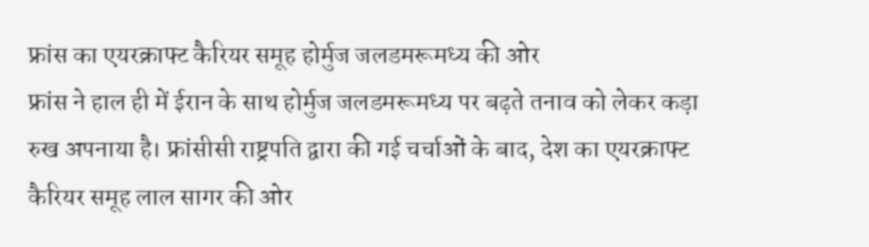फ्रांस का एयरक्राफ्ट कैरियर समूह होर्मुज जलडमरूमध्य की ओर
फ्रांस ने हाल ही में ईरान के साथ होर्मुज जलडमरूमध्य पर बढ़ते तनाव को लेकर कड़ा रुख अपनाया है। फ्रांसीसी राष्ट्रपति द्वारा की गई चर्चाओं के बाद, देश का एयरक्राफ्ट कैरियर समूह लाल सागर की ओर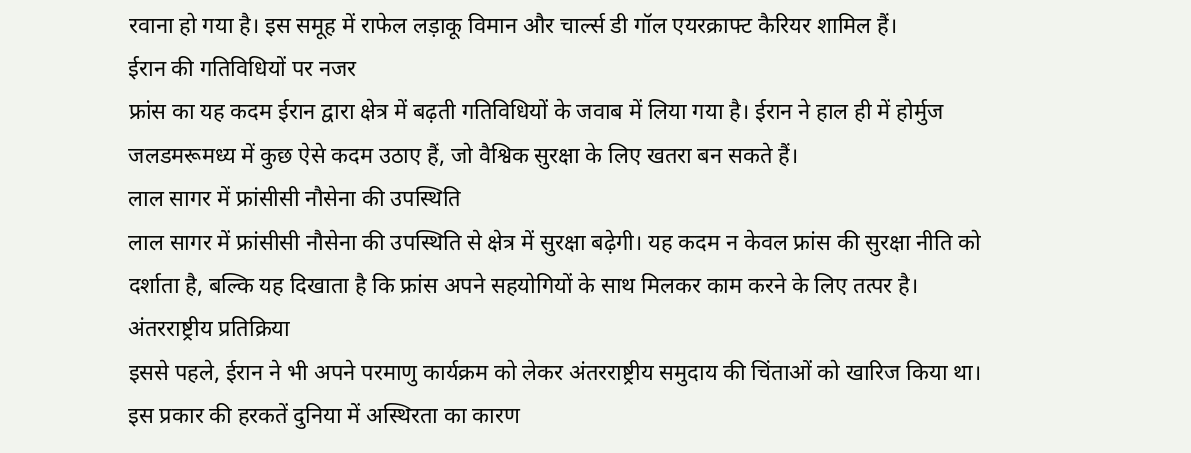रवाना हो गया है। इस समूह में राफेल लड़ाकू विमान और चार्ल्स डी गॉल एयरक्राफ्ट कैरियर शामिल हैं।
ईरान की गतिविधियों पर नजर
फ्रांस का यह कदम ईरान द्वारा क्षेत्र में बढ़ती गतिविधियों के जवाब में लिया गया है। ईरान ने हाल ही में होर्मुज जलडमरूमध्य में कुछ ऐसे कदम उठाए हैं, जो वैश्विक सुरक्षा के लिए खतरा बन सकते हैं।
लाल सागर में फ्रांसीसी नौसेना की उपस्थिति
लाल सागर में फ्रांसीसी नौसेना की उपस्थिति से क्षेत्र में सुरक्षा बढ़ेगी। यह कदम न केवल फ्रांस की सुरक्षा नीति को दर्शाता है, बल्कि यह दिखाता है कि फ्रांस अपने सहयोगियों के साथ मिलकर काम करने के लिए तत्पर है।
अंतरराष्ट्रीय प्रतिक्रिया
इससे पहले, ईरान ने भी अपने परमाणु कार्यक्रम को लेकर अंतरराष्ट्रीय समुदाय की चिंताओं को खारिज किया था। इस प्रकार की हरकतें दुनिया में अस्थिरता का कारण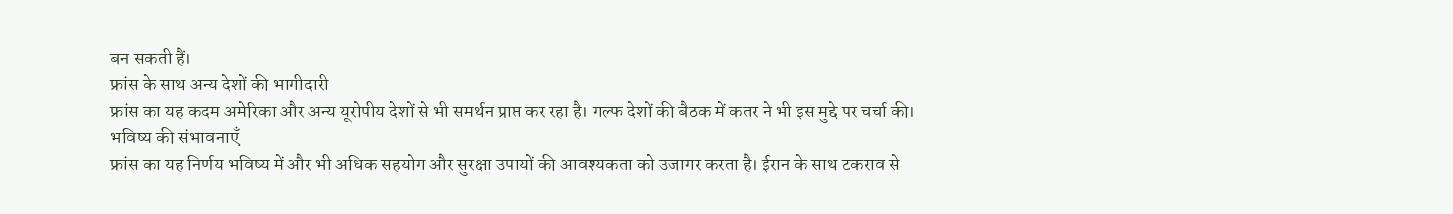बन सकती हैं।
फ्रांस के साथ अन्य देशों की भागीदारी
फ्रांस का यह कदम अमेरिका और अन्य यूरोपीय देशों से भी समर्थन प्राप्त कर रहा है। गल्फ देशों की बैठक में कतर ने भी इस मुद्दे पर चर्चा की।
भविष्य की संभावनाएँ
फ्रांस का यह निर्णय भविष्य में और भी अधिक सहयोग और सुरक्षा उपायों की आवश्यकता को उजागर करता है। ईरान के साथ टकराव से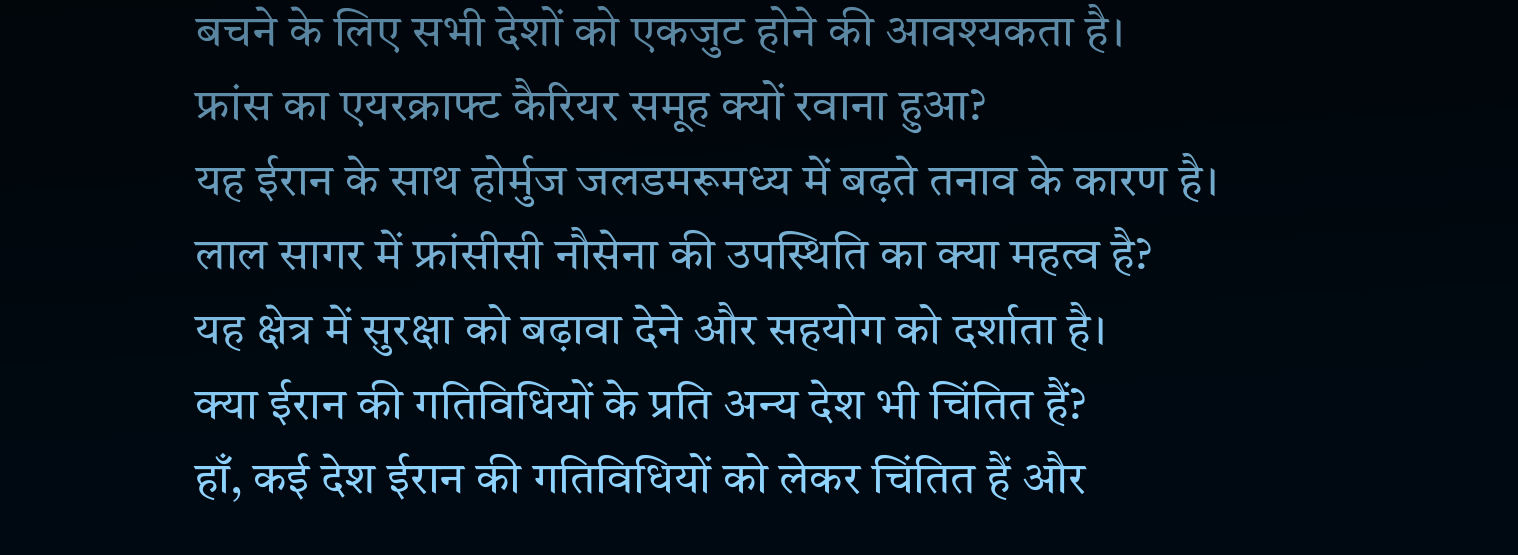बचने के लिए सभी देशों को एकजुट होने की आवश्यकता है।
फ्रांस का एयरक्राफ्ट कैरियर समूह क्यों रवाना हुआ?
यह ईरान के साथ होर्मुज जलडमरूमध्य में बढ़ते तनाव के कारण है।
लाल सागर में फ्रांसीसी नौसेना की उपस्थिति का क्या महत्व है?
यह क्षेत्र में सुरक्षा को बढ़ावा देने और सहयोग को दर्शाता है।
क्या ईरान की गतिविधियों के प्रति अन्य देश भी चिंतित हैं?
हाँ, कई देश ईरान की गतिविधियों को लेकर चिंतित हैं और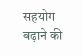सहयोग बढ़ाने की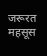जरूरत महसूस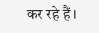कर रहे हैं।